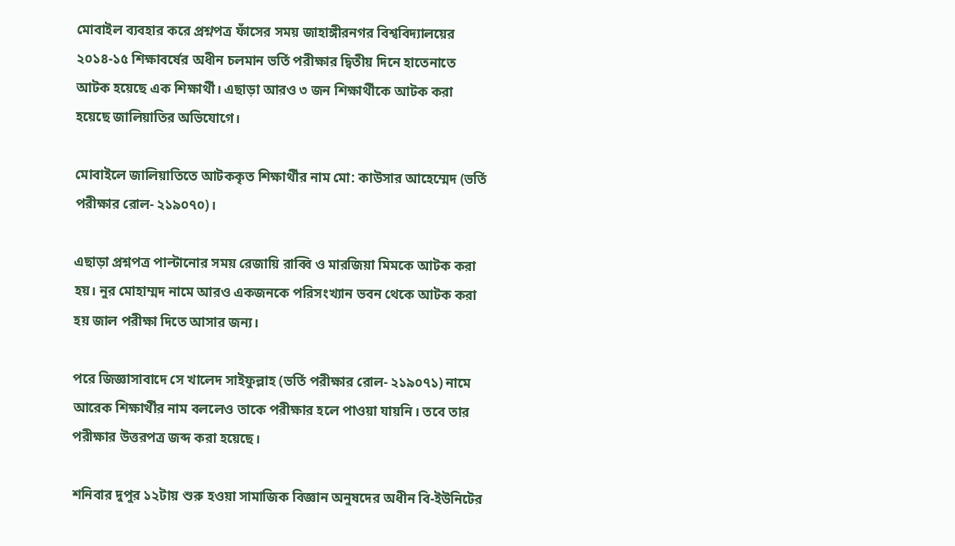মোবাইল ব্যবহার করে প্রশ্নপত্র ফাঁসের সময় জাহাঙ্গীরনগর বিশ্ববিদ্যালয়ের ২০১৪-১৫ শিক্ষাবর্ষের অধীন চলমান ভর্তি পরীক্ষার দ্বিতীয় দিনে হাতেনাতে আটক হয়েছে এক শিক্ষার্থী। এছাড়া আরও ৩ জন শিক্ষার্থীকে আটক করা হয়েছে জালিয়াতির অভিযোগে।

মোবাইলে জালিয়াতিতে আটককৃত শিক্ষার্থীর নাম মো: কাউসার আহেম্মেদ (ভর্তি পরীক্ষার রোল- ২১৯০৭০)।

এছাড়া প্রশ্নপত্র পাল্টানোর সময় রেজায়ি রাব্বি ও মারজিয়া মিমকে আটক করা হয়। নুর মোহাম্মদ নামে আরও একজনকে পরিসংখ্যান ভবন থেকে আটক করা হয় জাল পরীক্ষা দিতে আসার জন্য।

পরে জিজ্ঞাসাবাদে সে খালেদ সাইফুল্লাহ (ভর্তি পরীক্ষার রোল- ২১৯০৭১) নামে আরেক শিক্ষার্থীর নাম বললেও তাকে পরীক্ষার হলে পাওয়া যায়নি। তবে তার পরীক্ষার উত্তরপত্র জব্দ করা হয়েছে।

শনিবার দুপুর ১২টায় শুরু হওয়া সামাজিক বিজ্ঞান অনুষদের অধীন বি-ইউনিটের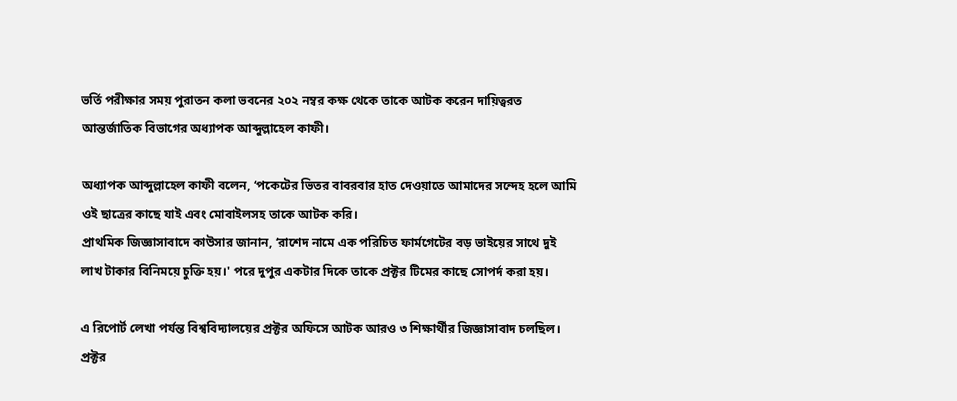ভর্তি পরীক্ষার সময় পুরাতন কলা ভবনের ২০২ নম্বর কক্ষ থেকে তাকে আটক করেন দায়িত্বরত আন্তর্জাতিক বিভাগের অধ্যাপক আব্দুল্লাহেল কাফী।

অধ্যাপক আব্দুল্লাহেল কাফী বলেন, ‘পকেটের ভিতর বাবরবার হাত দেওয়াতে আমাদের সন্দেহ হলে আমি ওই ছাত্রের কাছে যাই এবং মোবাইলসহ তাকে আটক করি।
প্রাথমিক জিজ্ঞাসাবাদে কাউসার জানান, ‘রাশেদ নামে এক পরিচিত ফার্মগেটের বড় ভাইয়ের সাথে দুই লাখ টাকার বিনিময়ে চুক্তি হয়।' পরে দুপুর একটার দিকে তাকে প্রক্টর টিমের কাছে সোপর্দ করা হয়।

এ রিপোর্ট লেখা পর্যন্ত বিশ্ববিদ্যালয়ের প্রক্টর অফিসে আটক আরও ৩ শিক্ষার্থীর জিজ্ঞাসাবাদ চলছিল।
প্রক্টর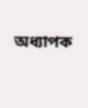অধ্যাপক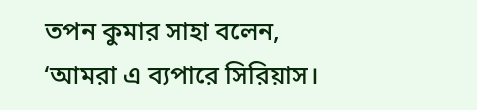তপন কুমার সাহা বলেন, ‘আমরা এ ব্যপারে সিরিয়াস।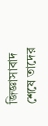জিজ্ঞাসাবাদ শেষে তাদের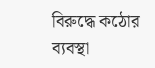বিরুদ্ধে কঠোর ব্যবস্থা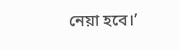নেয়া হবে।’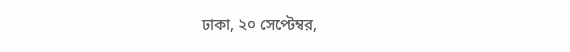ঢাকা, ২০ সেপ্টেম্বর,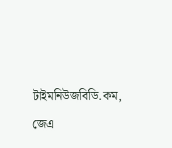টাইমনিউজবিডি.কম, জেএ